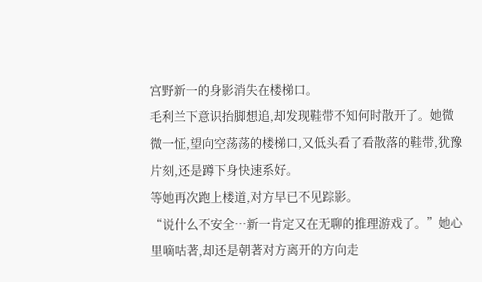宫野新一的身影消失在楼梯口。
毛利兰下意识抬脚想追,却发现鞋带不知何时散开了。她微微一怔,望向空荡荡的楼梯口,又低头看了看散落的鞋带,犹豫片刻,还是蹲下身快速系好。
等她再次跑上楼道,对方早已不见踪影。
“说什么不安全…新一肯定又在无聊的推理游戏了。”她心里嘀咕著,却还是朝著对方离开的方向走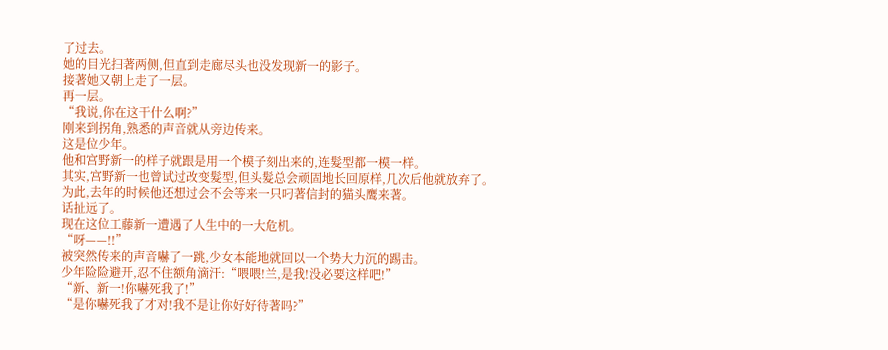了过去。
她的目光扫著两侧,但直到走廊尽头也没发现新一的影子。
接著她又朝上走了一层。
再一层。
“我说,你在这干什么啊?”
刚来到拐角,熟悉的声音就从旁边传来。
这是位少年。
他和宫野新一的样子就跟是用一个模子刻出来的,连髮型都一模一样。
其实,宫野新一也曾试过改变髮型,但头髮总会顽固地长回原样,几次后他就放弃了。
为此,去年的时候他还想过会不会等来一只叼著信封的猫头鹰来著。
话扯远了。
现在这位工藤新一遭遇了人生中的一大危机。
“呀——!!”
被突然传来的声音嚇了一跳,少女本能地就回以一个势大力沉的踢击。
少年险险避开,忍不住额角滴汗:“喂喂!兰,是我!没必要这样吧!”
“新、新一!你嚇死我了!”
“是你嚇死我了才对!我不是让你好好待著吗?”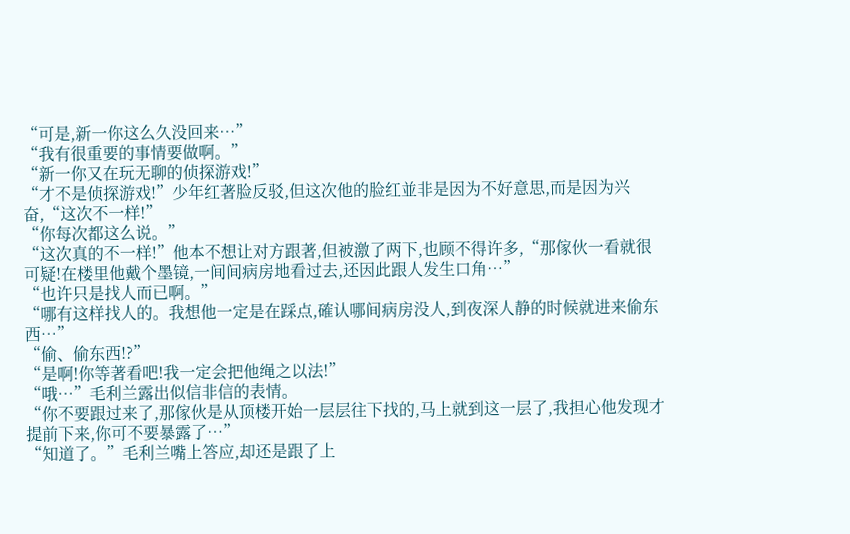“可是,新一你这么久没回来…”
“我有很重要的事情要做啊。”
“新一你又在玩无聊的侦探游戏!”
“才不是侦探游戏!”少年红著脸反驳,但这次他的脸红並非是因为不好意思,而是因为兴奋,“这次不一样!”
“你每次都这么说。”
“这次真的不一样!”他本不想让对方跟著,但被激了两下,也顾不得许多,“那傢伙一看就很可疑!在楼里他戴个墨镜,一间间病房地看过去,还因此跟人发生口角…”
“也许只是找人而已啊。”
“哪有这样找人的。我想他一定是在踩点,確认哪间病房没人,到夜深人静的时候就进来偷东西…”
“偷、偷东西!?”
“是啊!你等著看吧!我一定会把他绳之以法!”
“哦…”毛利兰露出似信非信的表情。
“你不要跟过来了,那傢伙是从顶楼开始一层层往下找的,马上就到这一层了,我担心他发现才提前下来,你可不要暴露了…”
“知道了。”毛利兰嘴上答应,却还是跟了上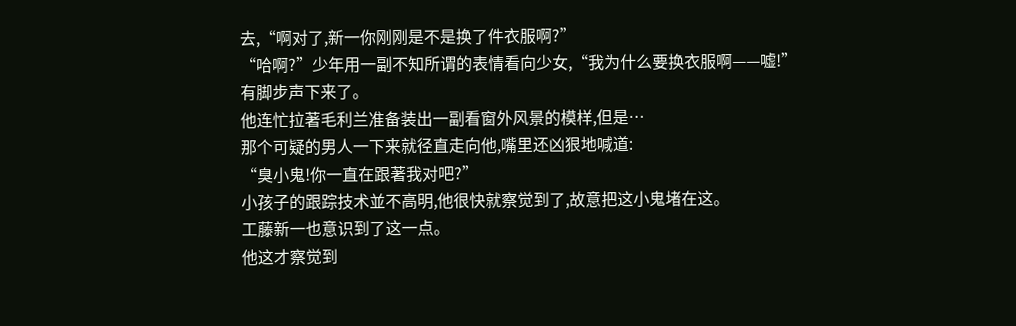去,“啊对了,新一你刚刚是不是换了件衣服啊?”
“哈啊?”少年用一副不知所谓的表情看向少女,“我为什么要换衣服啊——嘘!”
有脚步声下来了。
他连忙拉著毛利兰准备装出一副看窗外风景的模样,但是…
那个可疑的男人一下来就径直走向他,嘴里还凶狠地喊道:
“臭小鬼!你一直在跟著我对吧?”
小孩子的跟踪技术並不高明,他很快就察觉到了,故意把这小鬼堵在这。
工藤新一也意识到了这一点。
他这才察觉到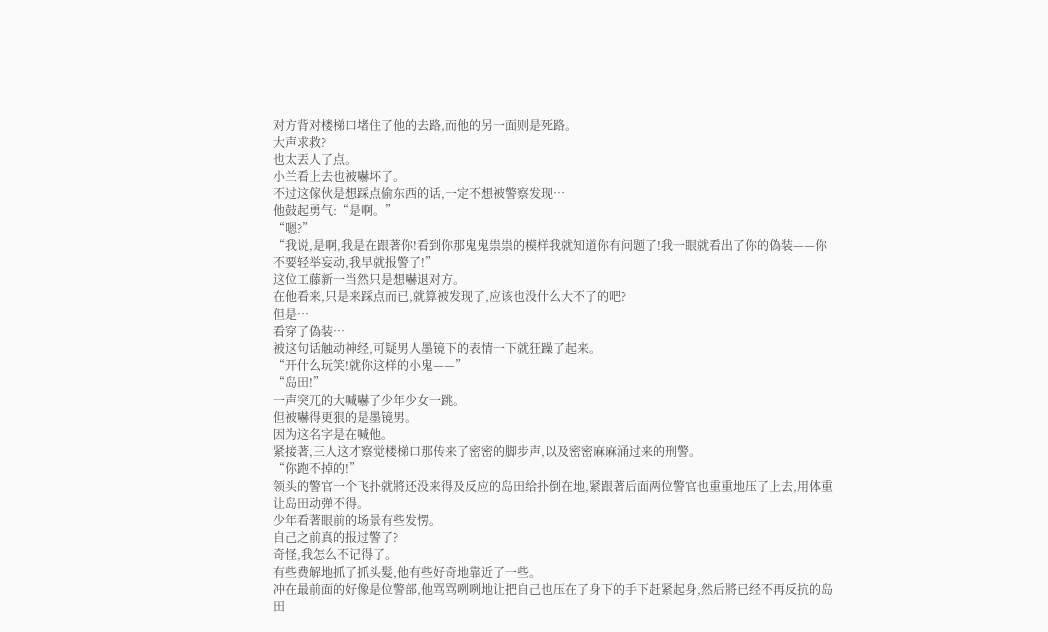对方背对楼梯口堵住了他的去路,而他的另一面则是死路。
大声求救?
也太丟人了点。
小兰看上去也被嚇坏了。
不过这傢伙是想踩点偷东西的话,一定不想被警察发现…
他鼓起勇气:“是啊。”
“嗯?”
“我说,是啊,我是在跟著你!看到你那鬼鬼祟祟的模样我就知道你有问题了!我一眼就看出了你的偽装——你不要轻举妄动,我早就报警了!”
这位工藤新一当然只是想嚇退对方。
在他看来,只是来踩点而已,就算被发现了,应该也没什么大不了的吧?
但是…
看穿了偽装…
被这句话触动神经,可疑男人墨镜下的表情一下就狂躁了起来。
“开什么玩笑!就你这样的小鬼——”
“岛田!”
一声突兀的大喊嚇了少年少女一跳。
但被嚇得更狠的是墨镜男。
因为这名字是在喊他。
紧接著,三人这才察觉楼梯口那传来了密密的脚步声,以及密密麻麻涌过来的刑警。
“你跑不掉的!”
领头的警官一个飞扑就將还没来得及反应的岛田给扑倒在地,紧跟著后面两位警官也重重地压了上去,用体重让岛田动弹不得。
少年看著眼前的场景有些发愣。
自己之前真的报过警了?
奇怪,我怎么不记得了。
有些费解地抓了抓头髮,他有些好奇地靠近了一些。
冲在最前面的好像是位警部,他骂骂咧咧地让把自己也压在了身下的手下赶紧起身,然后將已经不再反抗的岛田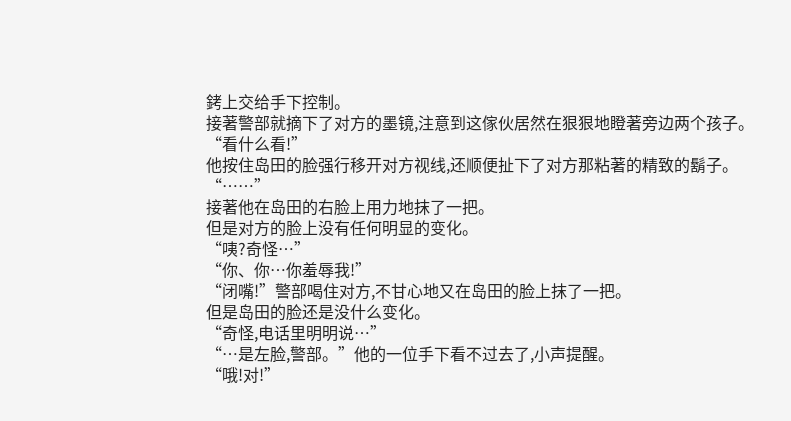銬上交给手下控制。
接著警部就摘下了对方的墨镜,注意到这傢伙居然在狠狠地瞪著旁边两个孩子。
“看什么看!”
他按住岛田的脸强行移开对方视线,还顺便扯下了对方那粘著的精致的鬍子。
“……”
接著他在岛田的右脸上用力地抹了一把。
但是对方的脸上没有任何明显的变化。
“咦?奇怪…”
“你、你…你羞辱我!”
“闭嘴!”警部喝住对方,不甘心地又在岛田的脸上抹了一把。
但是岛田的脸还是没什么变化。
“奇怪,电话里明明说…”
“…是左脸,警部。”他的一位手下看不过去了,小声提醒。
“哦!对!”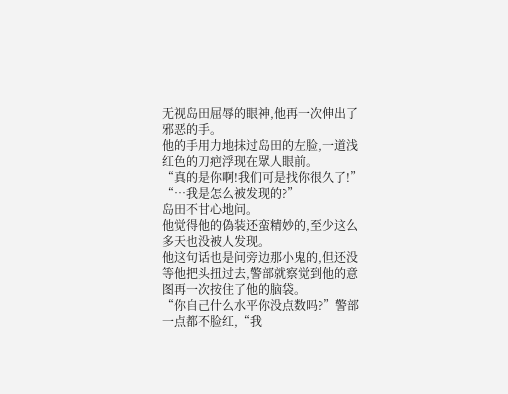无视岛田屈辱的眼神,他再一次伸出了邪恶的手。
他的手用力地抹过岛田的左脸,一道浅红色的刀疤浮现在眾人眼前。
“真的是你啊!我们可是找你很久了!”
“…我是怎么被发现的?”
岛田不甘心地问。
他觉得他的偽装还蛮精妙的,至少这么多天也没被人发现。
他这句话也是问旁边那小鬼的,但还没等他把头扭过去,警部就察觉到他的意图再一次按住了他的脑袋。
“你自己什么水平你没点数吗?”警部一点都不脸红,“我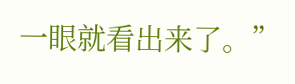一眼就看出来了。”